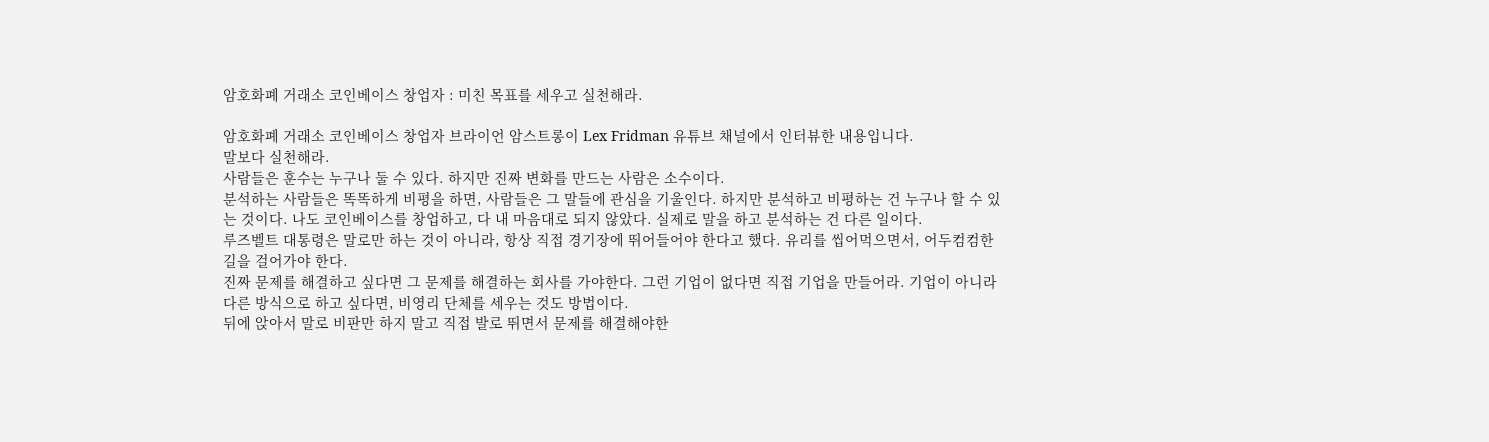암호화폐 거래소 코인베이스 창업자 : 미친 목표를 세우고 실천해라.

암호화폐 거래소 코인베이스 창업자 브라이언 암스트롱이 Lex Fridman 유튜브 채널에서 인터뷰한 내용입니다.
말보다 실천해라.
사람들은 훈수는 누구나 둘 수 있다. 하지만 진짜 변화를 만드는 사람은 소수이다.
분석하는 사람들은 똑똑하게 비평을 하면, 사람들은 그 말들에 관심을 기울인다. 하지만 분석하고 비평하는 건 누구나 할 수 있는 것이다. 나도 코인베이스를 창업하고, 다 내 마음대로 되지 않았다. 실제로 말을 하고 분석하는 건 다른 일이다.
루즈벨트 대통령은 말로만 하는 것이 아니라, 항상 직접 경기장에 뛰어들어야 한다고 했다. 유리를 씹어먹으면서, 어두컴컴한 길을 걸어가야 한다.
진짜 문제를 해결하고 싶다면 그 문제를 해결하는 회사를 가야한다. 그런 기업이 없다면 직접 기업을 만들어라. 기업이 아니라 다른 방식으로 하고 싶다면, 비영리 단체를 세우는 것도 방법이다.
뒤에 앉아서 말로 비판만 하지 말고 직접 발로 뛰면서 문제를 해결해야한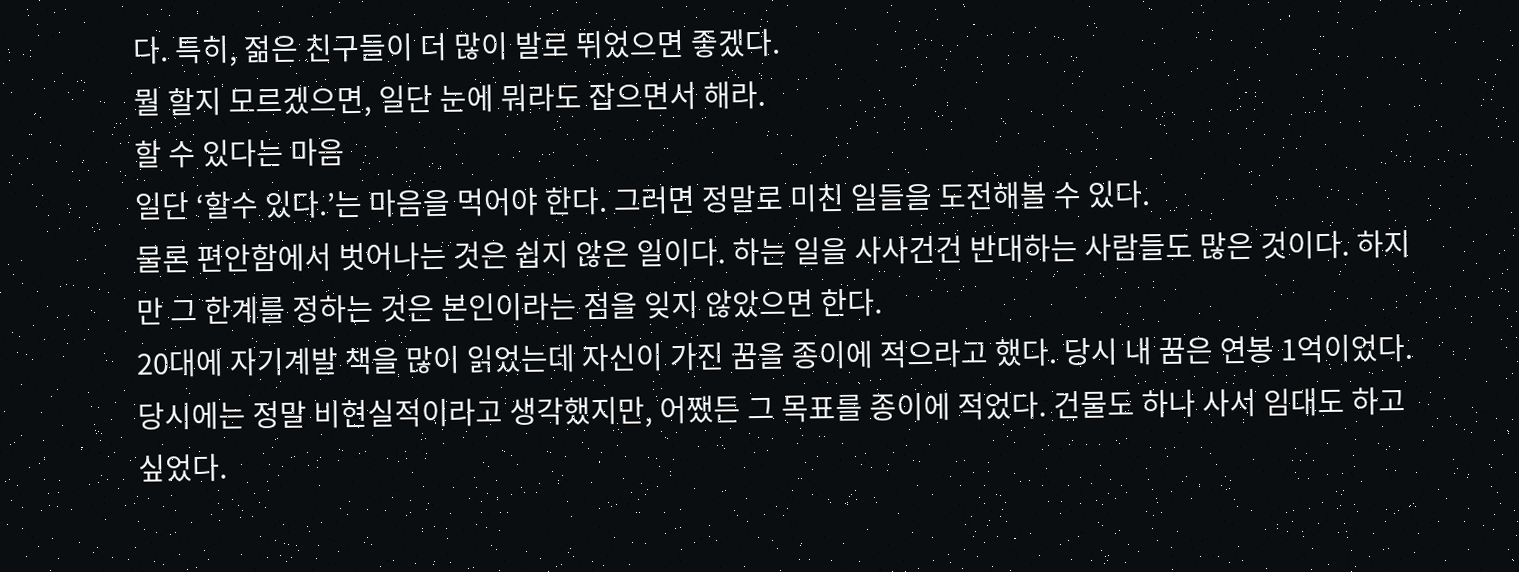다. 특히, 젊은 친구들이 더 많이 발로 뛰었으면 좋겠다.
뭘 할지 모르겠으면, 일단 눈에 뭐라도 잡으면서 해라.
할 수 있다는 마음
일단 ‘할수 있다.’는 마음을 먹어야 한다. 그러면 정말로 미친 일들을 도전해볼 수 있다.
물론 편안함에서 벗어나는 것은 쉽지 않은 일이다. 하는 일을 사사건건 반대하는 사람들도 많은 것이다. 하지만 그 한계를 정하는 것은 본인이라는 점을 잊지 않았으면 한다.
20대에 자기계발 책을 많이 읽었는데 자신이 가진 꿈을 종이에 적으라고 했다. 당시 내 꿈은 연봉 1억이었다. 당시에는 정말 비현실적이라고 생각했지만, 어쨌든 그 목표를 종이에 적었다. 건물도 하나 사서 임대도 하고 싶었다.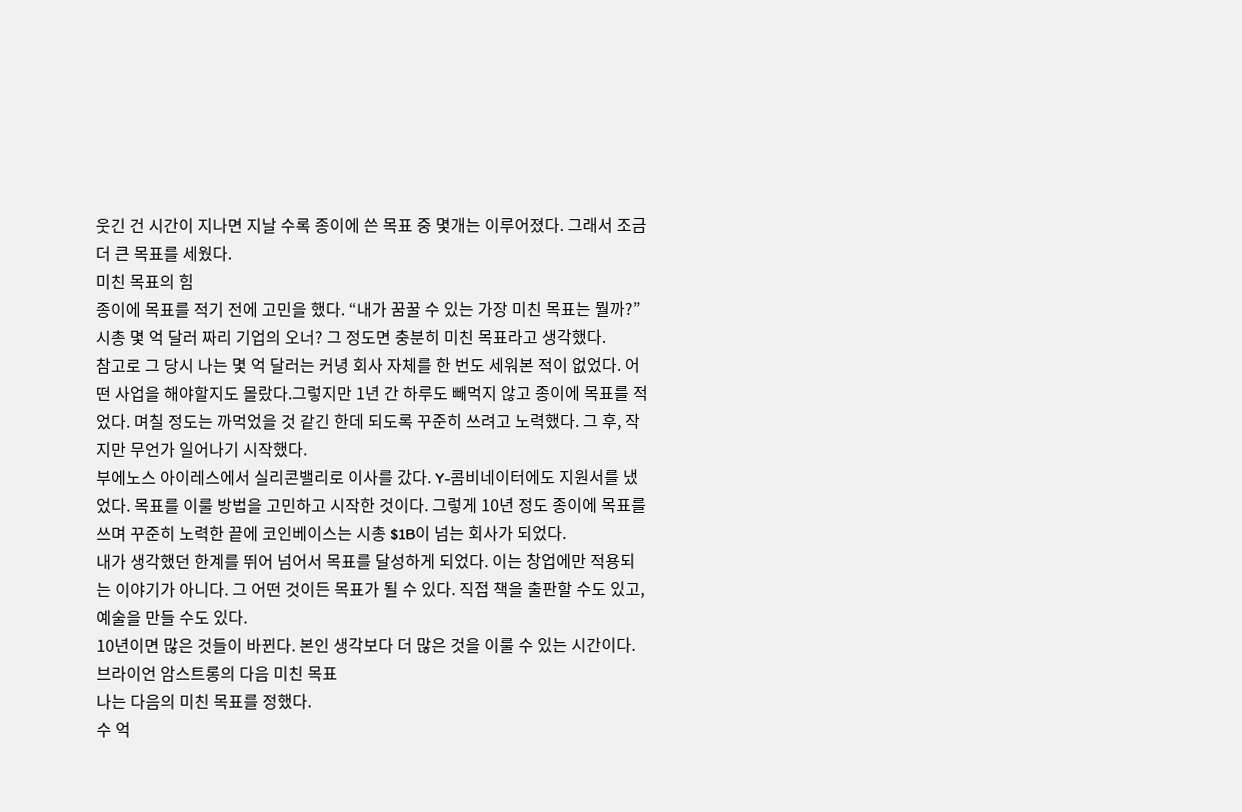웃긴 건 시간이 지나면 지날 수록 종이에 쓴 목표 중 몇개는 이루어졌다. 그래서 조금 더 큰 목표를 세웠다.
미친 목표의 힘
종이에 목표를 적기 전에 고민을 했다. “내가 꿈꿀 수 있는 가장 미친 목표는 뭘까?” 시총 몇 억 달러 짜리 기업의 오너? 그 정도면 충분히 미친 목표라고 생각했다.
참고로 그 당시 나는 몇 억 달러는 커녕 회사 자체를 한 번도 세워본 적이 없었다. 어떤 사업을 해야할지도 몰랐다.그렇지만 1년 간 하루도 빼먹지 않고 종이에 목표를 적었다. 며칠 정도는 까먹었을 것 같긴 한데 되도록 꾸준히 쓰려고 노력했다. 그 후, 작지만 무언가 일어나기 시작했다.
부에노스 아이레스에서 실리콘밸리로 이사를 갔다. Y-콤비네이터에도 지원서를 냈었다. 목표를 이룰 방법을 고민하고 시작한 것이다. 그렇게 10년 정도 종이에 목표를 쓰며 꾸준히 노력한 끝에 코인베이스는 시총 $1B이 넘는 회사가 되었다.
내가 생각했던 한계를 뛰어 넘어서 목표를 달성하게 되었다. 이는 창업에만 적용되는 이야기가 아니다. 그 어떤 것이든 목표가 될 수 있다. 직접 책을 출판할 수도 있고, 예술을 만들 수도 있다.
10년이면 많은 것들이 바뀐다. 본인 생각보다 더 많은 것을 이룰 수 있는 시간이다.
브라이언 암스트롱의 다음 미친 목표
나는 다음의 미친 목표를 정했다.
수 억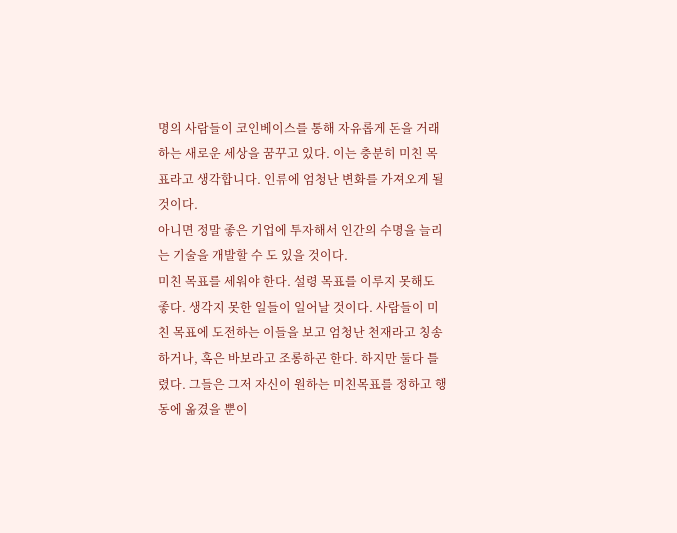명의 사람들이 코인베이스를 통해 자유롭게 돈을 거래하는 새로운 세상을 꿈꾸고 있다. 이는 충분히 미친 목표라고 생각합니다. 인류에 엄청난 변화를 가져오게 될 것이다.
아니면 정말 좋은 기업에 투자해서 인간의 수명을 늘리는 기술을 개발할 수 도 있을 것이다.
미친 목표를 세워야 한다. 설령 목표를 이루지 못해도 좋다. 생각지 못한 일들이 일어날 것이다. 사람들이 미친 목표에 도전하는 이들을 보고 엄청난 천재라고 칭송하거나, 혹은 바보라고 조롱하곤 한다. 하지만 둘다 틀렸다. 그들은 그저 자신이 원하는 미친목표를 정하고 행동에 옮겼을 뿐이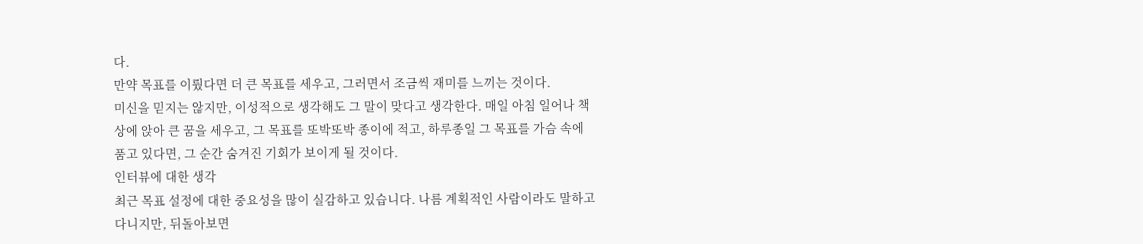다.
만약 목표를 이뤘다면 더 큰 목표를 세우고, 그러면서 조금씩 재미를 느끼는 것이다.
미신을 믿지는 않지만, 이성적으로 생각해도 그 말이 맞다고 생각한다. 매일 아침 일어나 책상에 앉아 큰 꿈을 세우고, 그 목표를 또박또박 종이에 적고, 하루종일 그 목표를 가슴 속에 품고 있다면, 그 순간 숨겨진 기회가 보이게 될 것이다.
인터뷰에 대한 생각
최근 목표 설정에 대한 중요성을 많이 실감하고 있습니다. 나름 계획적인 사람이라도 말하고 다니지만, 뒤돌아보면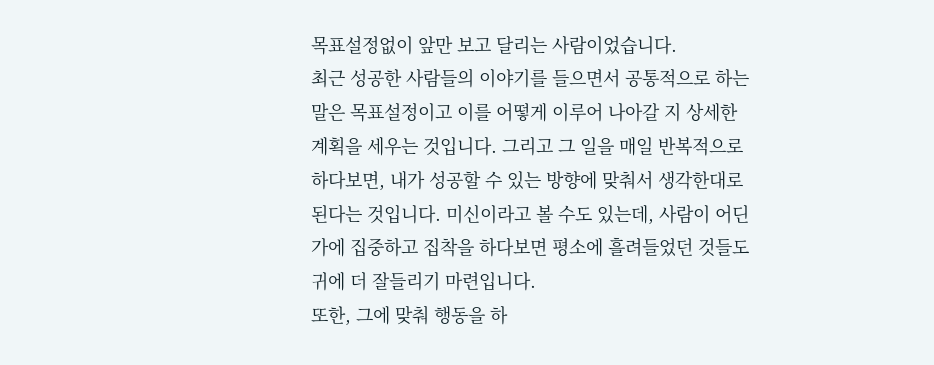목표설정없이 앞만 보고 달리는 사람이었습니다.
최근 성공한 사람들의 이야기를 들으면서 공통적으로 하는 말은 목표설정이고 이를 어떻게 이루어 나아갈 지 상세한 계획을 세우는 것입니다. 그리고 그 일을 매일 반복적으로 하다보면, 내가 성공할 수 있는 방향에 맞춰서 생각한대로 된다는 것입니다. 미신이라고 볼 수도 있는데, 사람이 어딘가에 집중하고 집착을 하다보면 평소에 흘려들었던 것들도 귀에 더 잘들리기 마련입니다.
또한, 그에 맞춰 행동을 하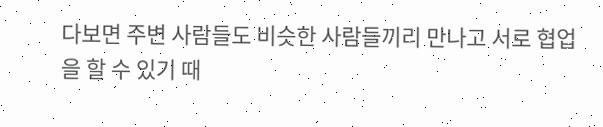다보면 주변 사람들도 비슷한 사람들끼리 만나고 서로 협업을 할 수 있기 때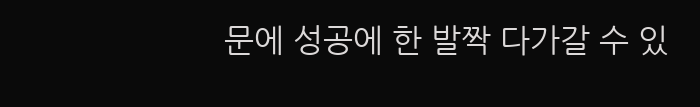문에 성공에 한 발짝 다가갈 수 있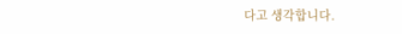다고 생각합니다.